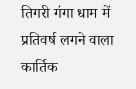तिगरी गंगा धाम में प्रतिवर्ष लगने वाला कार्तिक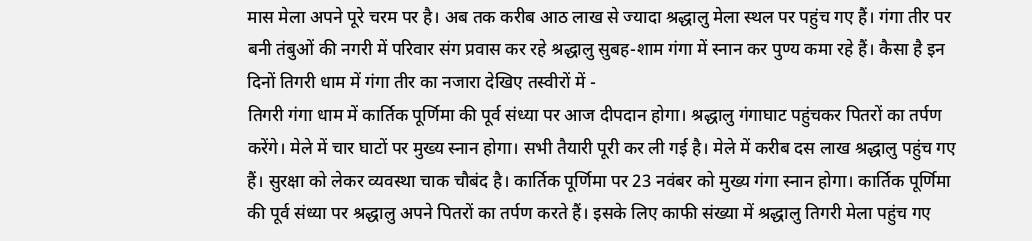मास मेला अपने पूरे चरम पर है। अब तक करीब आठ लाख से ज्यादा श्रद्धालु मेला स्थल पर पहुंच गए हैं। गंगा तीर पर बनी तंबुओं की नगरी में परिवार संग प्रवास कर रहे श्रद्धालु सुबह-शाम गंगा में स्नान कर पुण्य कमा रहे हैं। कैसा है इन दिनों तिगरी धाम में गंगा तीर का नजारा देखिए तस्वीरों में -
तिगरी गंगा धाम में कार्तिक पूर्णिमा की पूर्व संध्या पर आज दीपदान होगा। श्रद्धालु गंगाघाट पहुंचकर पितरों का तर्पण करेंगे। मेले में चार घाटों पर मुख्य स्नान होगा। सभी तैयारी पूरी कर ली गई है। मेले में करीब दस लाख श्रद्धालु पहुंच गए हैं। सुरक्षा को लेकर व्यवस्था चाक चौबंद है। कार्तिक पूर्णिमा पर 23 नवंबर को मुख्य गंगा स्नान होगा। कार्तिक पूर्णिमा की पूर्व संध्या पर श्रद्धालु अपने पितरों का तर्पण करते हैं। इसके लिए काफी संख्या में श्रद्धालु तिगरी मेला पहुंच गए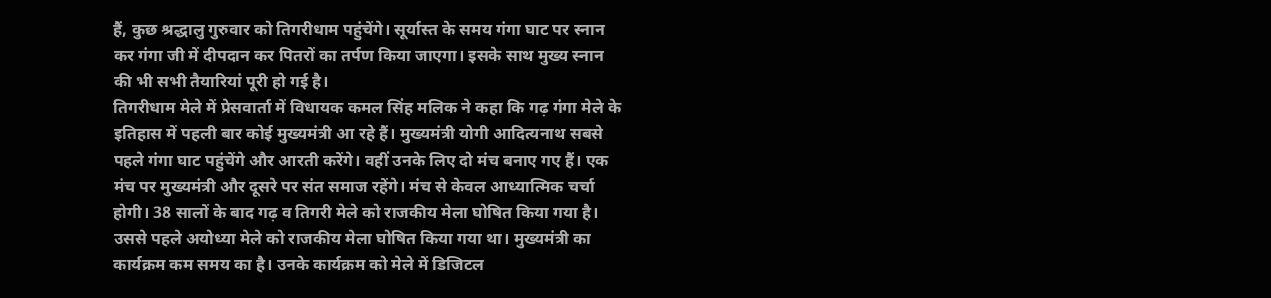हैं, कुछ श्रद्धालु गुरुवार को तिगरीधाम पहुंचेंगे। सूर्यास्त के समय गंगा घाट पर स्नान कर गंगा जी में दीपदान कर पितरों का तर्पण किया जाएगा। इसके साथ मुख्य स्नान की भी सभी तैयारियां पूरी हो गई है।
तिगरीधाम मेले में प्रेसवार्ता में विधायक कमल सिंह मलिक ने कहा कि गढ़ गंगा मेले के इतिहास में पहली बार कोई मुख्यमंत्री आ रहे हैं। मुख्यमंत्री योगी आदित्यनाथ सबसे पहले गंगा घाट पहुंचेंगे और आरती करेंगे। वहीं उनके लिए दो मंच बनाए गए हैं। एक मंच पर मुख्यमंत्री और दूसरे पर संत समाज रहेंगे। मंच से केवल आध्यात्मिक चर्चा होगी। 38 सालों के बाद गढ़ व तिगरी मेले को राजकीय मेला घोषित किया गया है। उससे पहले अयोध्या मेले को राजकीय मेला घोषित किया गया था। मुख्यमंत्री का कार्यक्रम कम समय का है। उनके कार्यक्रम को मेले में डिजिटल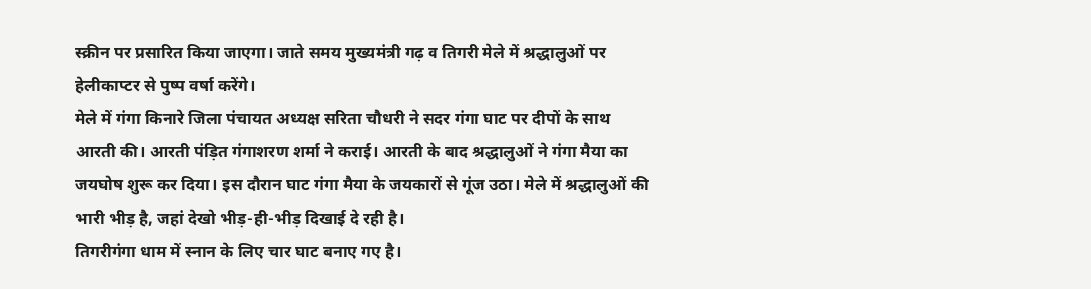स्क्रीन पर प्रसारित किया जाएगा। जाते समय मुख्यमंत्री गढ़ व तिगरी मेले में श्रद्धालुओं पर हेलीकाप्टर से पुष्प वर्षा करेंगे।
मेले में गंगा किनारे जिला पंचायत अध्यक्ष सरिता चौधरी ने सदर गंगा घाट पर दीपों के साथ आरती की। आरती पंड़ित गंगाशरण शर्मा ने कराई। आरती के बाद श्रद्धालुओं ने गंगा मैया का जयघोष शुरू कर दिया। इस दौरान घाट गंगा मैया के जयकारों से गूंज उठा। मेले में श्रद्धालुओं की भारी भीड़ है, जहां देखो भीड़-ही-भीड़ दिखाई दे रही है।
तिगरीगंगा धाम में स्नान के लिए चार घाट बनाए गए है।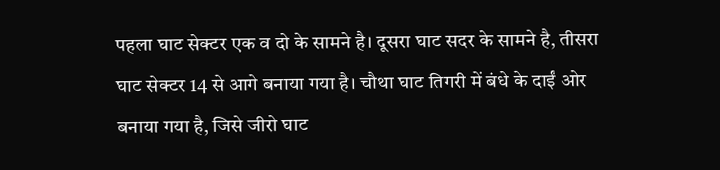पहला घाट सेक्टर एक व दो के सामने है। दूसरा घाट सदर के सामने है, तीसरा घाट सेक्टर 14 से आगे बनाया गया है। चौथा घाट तिगरी में बंधे के दाईं ओर बनाया गया है, जिसे जीरो घाट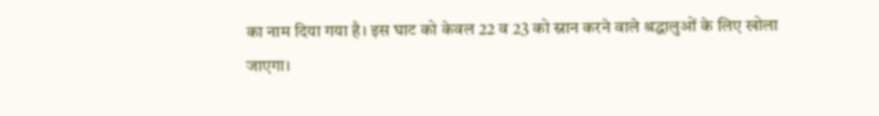का नाम दिया गया है। इस घाट को केवल 22 व 23 को स्नान करने वाले श्रद्धालुओं के लिए खोला जाएगा।